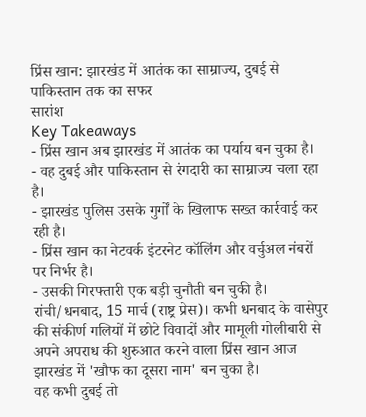प्रिंस खान: झारखंड में आतंक का साम्राज्य, दुबई से पाकिस्तान तक का सफर
सारांश
Key Takeaways
- प्रिंस खान अब झारखंड में आतंक का पर्याय बन चुका है।
- वह दुबई और पाकिस्तान से रंगदारी का साम्राज्य चला रहा है।
- झारखंड पुलिस उसके गुर्गों के खिलाफ सख्त कार्रवाई कर रही है।
- प्रिंस खान का नेटवर्क इंटरनेट कॉलिंग और वर्चुअल नंबरों पर निर्भर है।
- उसकी गिरफ्तारी एक बड़ी चुनौती बन चुकी है।
रांची/धनबाद, 15 मार्च (राष्ट्र प्रेस)। कभी धनबाद के वासेपुर की संकीर्ण गलियों में छोटे विवादों और मामूली गोलीबारी से अपने अपराध की शुरुआत करने वाला प्रिंस खान आज झारखंड में 'खौफ का दूसरा नाम' बन चुका है।
वह कभी दुबई तो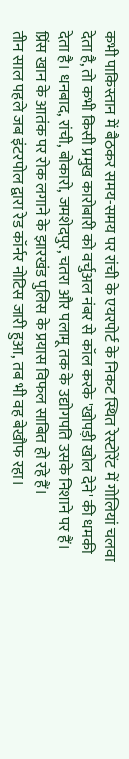कभी पाकिस्तान में बैठकर समय-समय पर रांची के एयरपोर्ट के निकट स्थित रेस्टोरेंट में गोलियां चलवा देता है, तो कभी किसी प्रमुख कारोबारी को वर्चुअल नंबर से कॉल करके 'खोपड़ी खोल देने' की धमकी देता है। धनबाद, रांची, बोकारो, जमशेदपुर, चतरा और पलामू तक के उद्योगपति उसके निशाने पर हैं। प्रिंस खान के आतंक पर रोक लगाने के झारखंड पुलिस के प्रयास विफल साबित हो रहे हैं।
तीन साल पहले जब इंटरपोल द्वारा रेड कॉर्नर नोटिस जारी हुआ, तब भी वह बेखौफ रहा।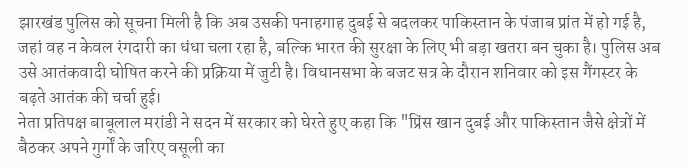झारखंड पुलिस को सूचना मिली है कि अब उसकी पनाहगाह दुबई से बदलकर पाकिस्तान के पंजाब प्रांत में हो गई है, जहां वह न केवल रंगदारी का धंधा चला रहा है, बल्कि भारत की सुरक्षा के लिए भी बड़ा खतरा बन चुका है। पुलिस अब उसे आतंकवादी घोषित करने की प्रक्रिया में जुटी है। विधानसभा के बजट सत्र के दौरान शनिवार को इस गैंगस्टर के बढ़ते आतंक की चर्चा हुई।
नेता प्रतिपक्ष बाबूलाल मरांडी ने सदन में सरकार को घेरते हुए कहा कि "प्रिंस खान दुबई और पाकिस्तान जैसे क्षेत्रों में बैठकर अपने गुर्गों के जरिए वसूली का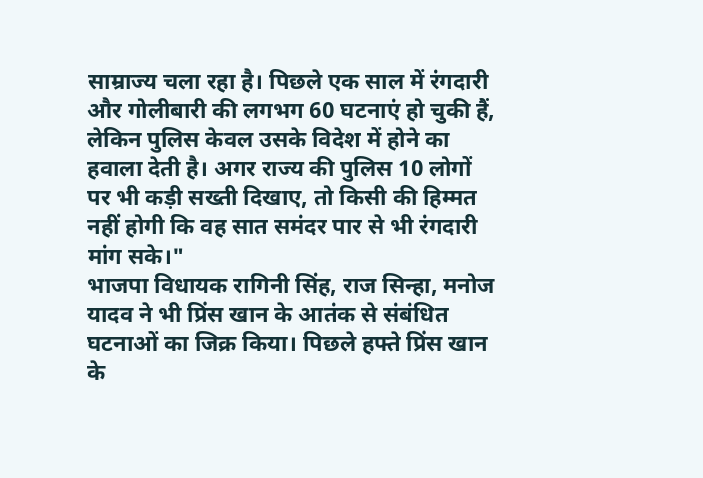साम्राज्य चला रहा है। पिछले एक साल में रंगदारी और गोलीबारी की लगभग 60 घटनाएं हो चुकी हैं, लेकिन पुलिस केवल उसके विदेश में होने का हवाला देती है। अगर राज्य की पुलिस 10 लोगों पर भी कड़ी सख्ती दिखाए, तो किसी की हिम्मत नहीं होगी कि वह सात समंदर पार से भी रंगदारी मांग सके।"
भाजपा विधायक रागिनी सिंह, राज सिन्हा, मनोज यादव ने भी प्रिंस खान के आतंक से संबंधित घटनाओं का जिक्र किया। पिछले हफ्ते प्रिंस खान के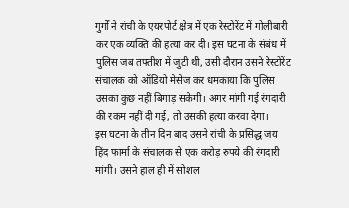गुर्गों ने रांची के एयरपोर्ट क्षेत्र में एक रेस्टोरेंट में गोलीबारी कर एक व्यक्ति की हत्या कर दी। इस घटना के संबंध में पुलिस जब तफ्तीश में जुटी थी, उसी दौरान उसने रेस्टोरेंट संचालक को ऑडियो मेसेज कर धमकाया कि पुलिस उसका कुछ नहीं बिगाड़ सकेगी। अगर मांगी गई रंगदारी की रकम नहीं दी गई, तो उसकी हत्या करवा देगा।
इस घटना के तीन दिन बाद उसने रांची के प्रसिद्ध जय हिंद फार्मा के संचालक से एक करोड़ रुपये की रंगदारी मांगी। उसने हाल ही में सोशल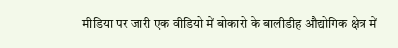मीडिया पर जारी एक वीडियो में बोकारो के बालीडीह औद्योगिक क्षेत्र में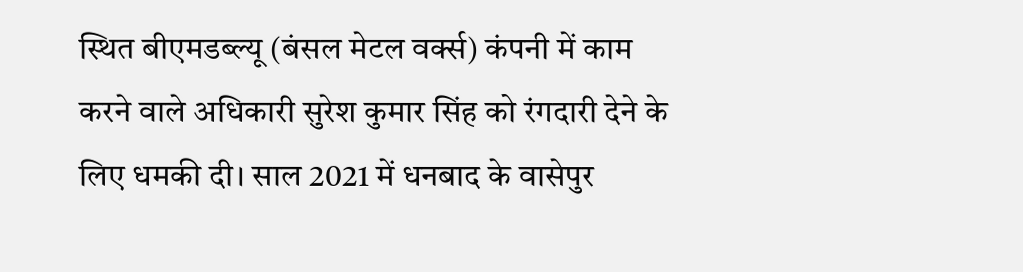स्थित बीएमडब्ल्यू (बंसल मेटल वर्क्स) कंपनी में काम करने वाले अधिकारी सुरेश कुमार सिंह को रंगदारी देने के लिए धमकी दी। साल 2021 में धनबाद के वासेपुर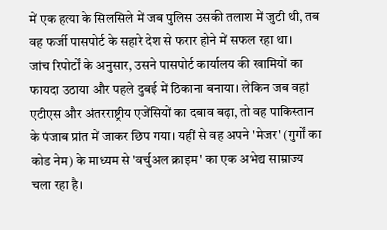में एक हत्या के सिलसिले में जब पुलिस उसकी तलाश में जुटी थी, तब वह फर्जी पासपोर्ट के सहारे देश से फरार होने में सफल रहा था।
जांच रिपोर्टों के अनुसार, उसने पासपोर्ट कार्यालय की खामियों का फायदा उठाया और पहले दुबई में ठिकाना बनाया। लेकिन जब वहां एटीएस और अंतरराष्ट्रीय एजेंसियों का दबाव बढ़ा, तो वह पाकिस्तान के पंजाब प्रांत में जाकर छिप गया। यहीं से वह अपने 'मेजर' (गुर्गों का कोड नेम) के माध्यम से 'वर्चुअल क्राइम' का एक अभेद्य साम्राज्य चला रहा है।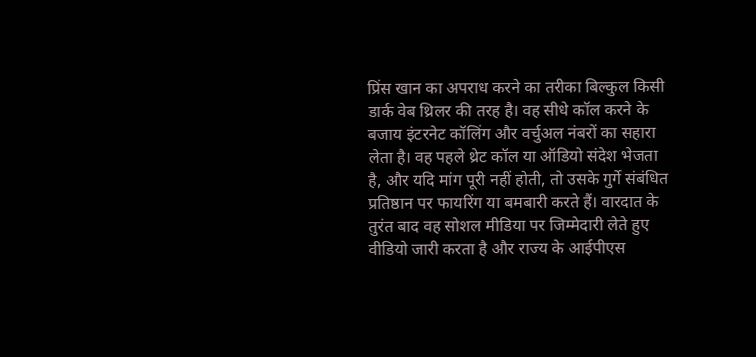प्रिंस खान का अपराध करने का तरीका बिल्कुल किसी डार्क वेब थ्रिलर की तरह है। वह सीधे कॉल करने के बजाय इंटरनेट कॉलिंग और वर्चुअल नंबरों का सहारा लेता है। वह पहले थ्रेट कॉल या ऑडियो संदेश भेजता है, और यदि मांग पूरी नहीं होती, तो उसके गुर्गे संबंधित प्रतिष्ठान पर फायरिंग या बमबारी करते हैं। वारदात के तुरंत बाद वह सोशल मीडिया पर जिम्मेदारी लेते हुए वीडियो जारी करता है और राज्य के आईपीएस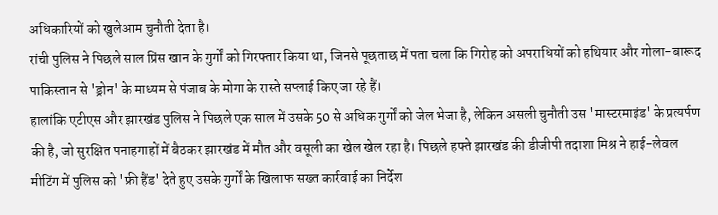अधिकारियों को खुलेआम चुनौती देता है।
रांची पुलिस ने पिछले साल प्रिंस खान के गुर्गों को गिरफ्तार किया था, जिनसे पूछताछ में पता चला कि गिरोह को अपराधियों को हथियार और गोला-बारूद पाकिस्तान से 'ड्रोन' के माध्यम से पंजाब के मोगा के रास्ते सप्लाई किए जा रहे हैं।
हालांकि एटीएस और झारखंड पुलिस ने पिछले एक साल में उसके 50 से अधिक गुर्गों को जेल भेजा है, लेकिन असली चुनौती उस 'मास्टरमाइंड' के प्रत्यर्पण की है, जो सुरक्षित पनाहगाहों में बैठकर झारखंड में मौत और वसूली का खेल खेल रहा है। पिछले हफ्ते झारखंड की डीजीपी तदाशा मिश्र ने हाई-लेवल मीटिंग में पुलिस को 'फ्री हैंड' देते हुए उसके गुर्गों के खिलाफ सख्त कार्रवाई का निर्देश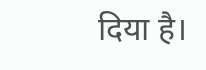दिया है।